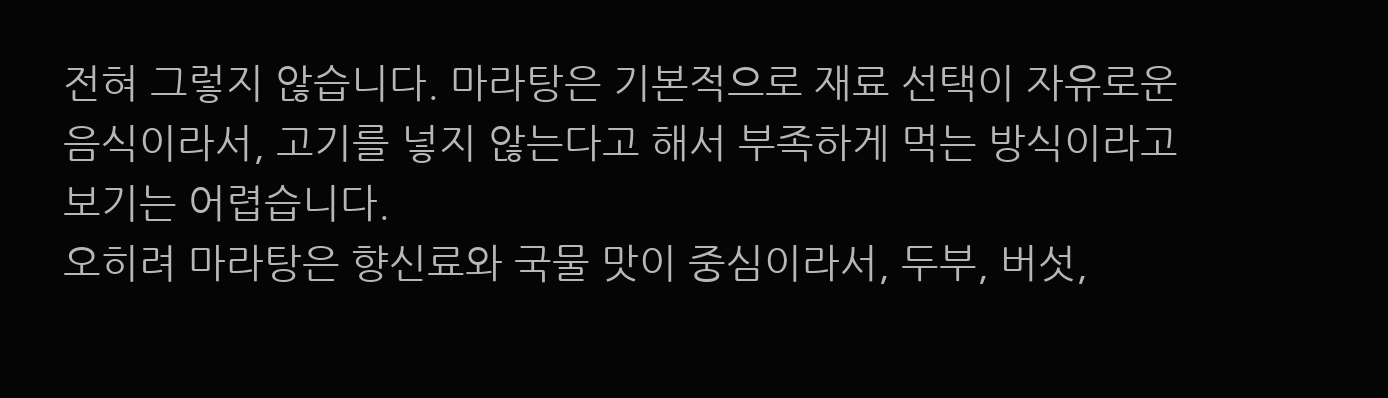전혀 그렇지 않습니다. 마라탕은 기본적으로 재료 선택이 자유로운 음식이라서, 고기를 넣지 않는다고 해서 부족하게 먹는 방식이라고 보기는 어렵습니다.
오히려 마라탕은 향신료와 국물 맛이 중심이라서, 두부, 버섯,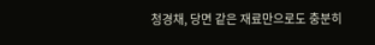청경채, 당면 같은 재료만으로도 충분히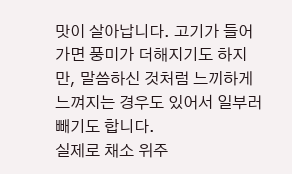맛이 살아납니다. 고기가 들어가면 풍미가 더해지기도 하지만, 말씀하신 것처럼 느끼하게 느껴지는 경우도 있어서 일부러 빼기도 합니다.
실제로 채소 위주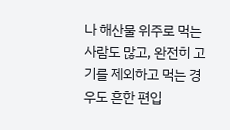나 해산물 위주로 먹는 사람도 많고, 완전히 고기를 제외하고 먹는 경우도 흔한 편입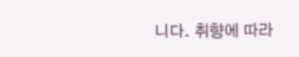니다. 취향에 따라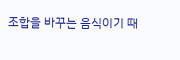조합을 바꾸는 음식이기 때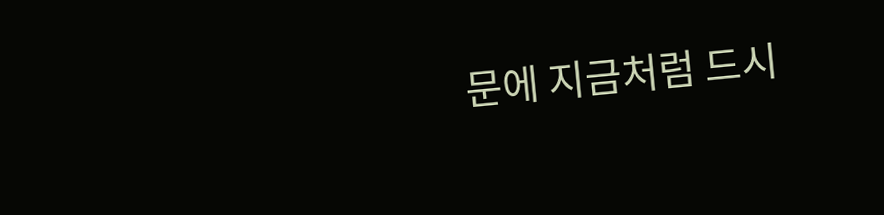문에 지금처럼 드시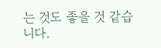는 것도 좋을 것 같습니다.